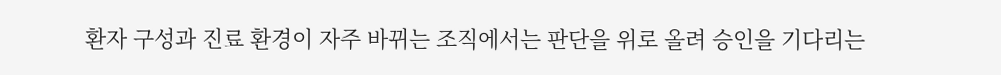환자 구성과 진료 환경이 자주 바뀌는 조직에서는 판단을 위로 올려 승인을 기다리는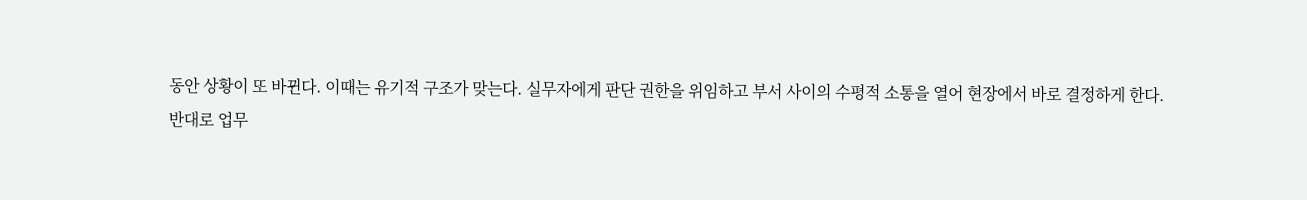동안 상황이 또 바뀐다. 이때는 유기적 구조가 맞는다. 실무자에게 판단 권한을 위임하고 부서 사이의 수평적 소통을 열어 현장에서 바로 결정하게 한다.
반대로 업무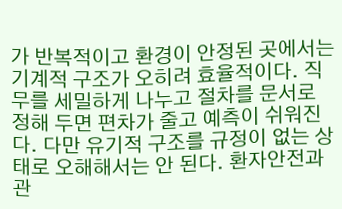가 반복적이고 환경이 안정된 곳에서는 기계적 구조가 오히려 효율적이다. 직무를 세밀하게 나누고 절차를 문서로 정해 두면 편차가 줄고 예측이 쉬워진다. 다만 유기적 구조를 규정이 없는 상태로 오해해서는 안 된다. 환자안전과 관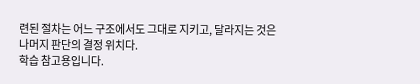련된 절차는 어느 구조에서도 그대로 지키고, 달라지는 것은 나머지 판단의 결정 위치다.
학습 참고용입니다.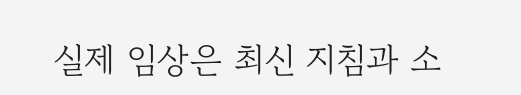실제 임상은 최신 지침과 소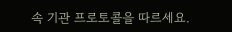속 기관 프로토콜을 따르세요.